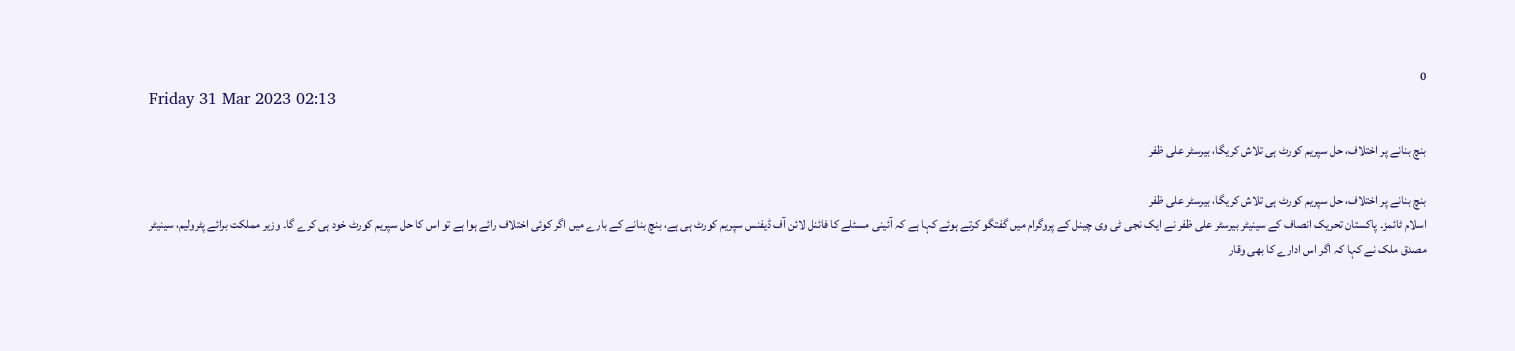0
Friday 31 Mar 2023 02:13

بنچ بنانے پر اختلاف، حل سپریم کورٹ ہی تلاش کریگا، بیرسٹر علی ظفر

بنچ بنانے پر اختلاف، حل سپریم کورٹ ہی تلاش کریگا، بیرسٹر علی ظفر
اسلام ٹائمز۔ پاکستان تحریک انصاف کے سینیٹر بیرسٹر علی ظفر نے ایک نجی ٹی وی چینل کے پروگرام میں گفتگو کرتے ہوئے کہا ہے کہ آئینی مسئلے کا فائنل لائن آف ڈیفنس سپریم کورٹ ہی ہے، بنچ بنانے کے بارے میں اگر کوئی اختلاف رائے ہوا ہے تو اس کا حل سپریم کورٹ خود ہی کرے گا۔ وزیر مملکت برائے پٹرولیم، سینیٹر مصدق ملک نے کہا کہ اگر اس ادارے کا بھی وقار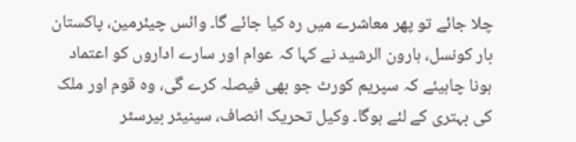چلا جائے تو پھر معاشرے میں رہ کیا جائے گا۔ وائس چیئرمین، پاکستان بار کونسل، ہارون الرشید نے کہا کہ عوام اور سارے اداروں کو اعتماد ہونا چاہیئے کہ سپریم کورٹ جو بھی فیصلہ کرے گی، وہ قوم اور ملک کی بہتری کے لئے ہوگا۔ وکیل تحریک انصاف، سینیٹر بیرسٹر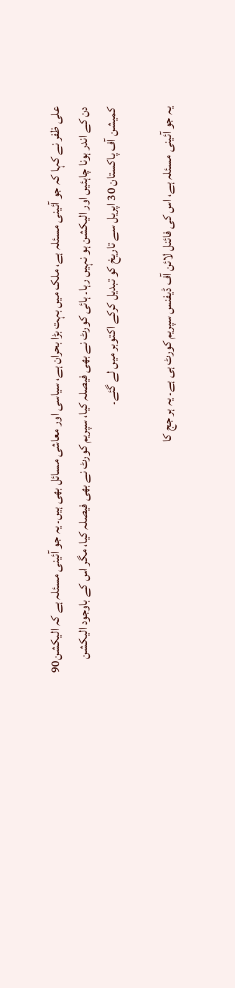علی ظفر نے کہا کہ جو آئینی مسئلہ ہے، ملک میں بہت بڑا بحران ہے، سیاسی اور معاشی مسائل بھی ہیں۔ یہ جو آئینی مسئلہ ہے کہ الیکشن90 دن کے اندر ہونا چاہئیں اور الیکشن ہو نہیں رہا۔ ہائی کورٹ نے بھی فیصلہ کیا، سپریم کورٹ نے بھی فیصلہ کیا، مگر اس کے باوجود الیکشن کمیشن آف پاکستان 30 اپریل سے تاریخ کو تبدیل کرکے اکتوبر میں لے گئے۔

یہ جو آئینی مسئلہ ہے، اس کی فائنل لائن آف ڈیفنس سپریم کورٹ ہی ہے۔ یہ ہر جج کا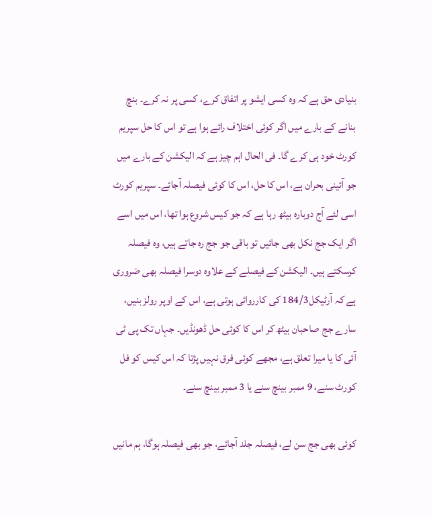بنیادی حق ہے کہ وہ کسی ایشو پر اتفاق کرے، کسی پر نہ کرے۔ بنچ بنانے کے بارے میں اگر کوئی اختلاف رائے ہوا ہے تو اس کا حل سپریم کورٹ خود ہی کرے گا۔ فی الحال اہم چیز ہے کہ الیکشن کے بارے میں جو آئینی بحران ہے، اس کا حل، اس کا کوئی فیصلہ آجائے۔ سپریم کورٹ اسی لئے آج دوبارہ بیٹھ رہا ہے کہ جو کیس شروع ہوا تھا، اس میں اسے اگر ایک جج نکل بھی جائیں تو باقی جو جج رہ جاتے ہیں، وہ فیصلہ کرسکتے ہیں۔ الیکشن کے فیصلے کے علاوہ دوسرا فیصلہ بھی ضروری ہے کہ آرٹیکل184/3 کی کارروائی ہوتی ہے، اس کے اوپر رولز بنیں، سارے جج صاحبان بیٹھ کر اس کا کوئی حل ڈھونڈیں۔ جہاں تک پی ٹی آئی کا یا میرا تعلق ہے، مجھے کوئی فرق نہیں پڑتا کہ اس کیس کو فل کورٹ سنے، 9 ممبر بینچ سنے یا 3 ممبر بینچ سنے۔

کوئی بھی جج سن لے، فیصلہ جلد آجائے، جو بھی فیصلہ ہوگا، ہم مانیں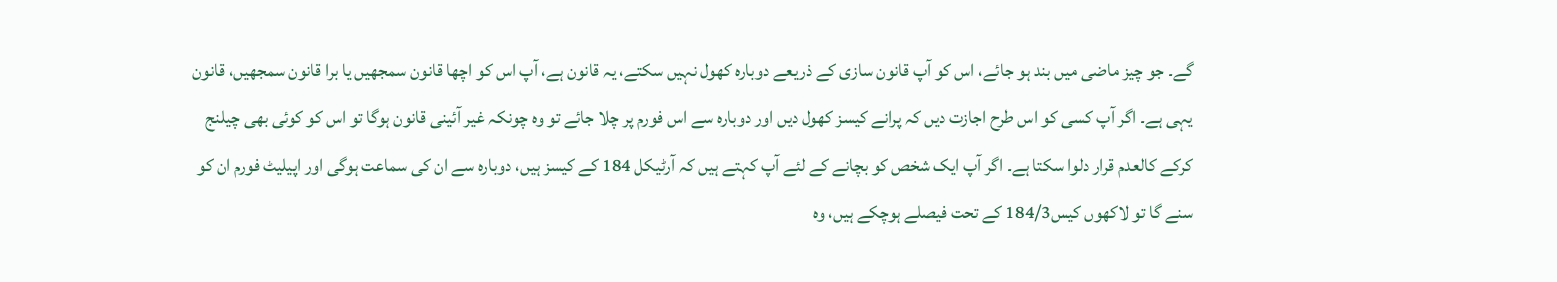گے۔ جو چیز ماضی میں بند ہو جائے، اس کو آپ قانون سازی کے ذریعے دوبارہ کھول نہیں سکتے، یہ قانون ہے، آپ اس کو اچھا قانون سمجھیں یا برا قانون سمجھیں، قانون یہی ہے۔ اگر آپ کسی کو اس طرح اجازت دیں کہ پرانے کیسز کھول دیں اور دوبارہ سے اس فورم پر چلا جائے تو وہ چونکہ غیر آئینی قانون ہوگا تو اس کو کوئی بھی چیلنج کرکے کالعدم قرار دلوا سکتا ہے۔ اگر آپ ایک شخص کو بچانے کے لئے آپ کہتے ہیں کہ آرٹیکل 184 کے کیسز ہیں، دوبارہ سے ان کی سماعت ہوگی اور اپیلیٹ فورم ان کو سنے گا تو لاکھوں کیس184/3 کے تحت فیصلے ہوچکے ہیں، وہ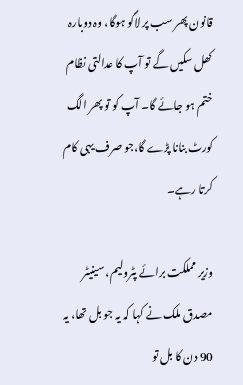قانون پھر سب پر لاگو ہوگا، وہ دوبارہ کھل سکیں گے تو آپ کا عدالتی نظام ختم ہو جائے گا۔ آپ کو تو پھر الگ کورٹ بنانا پڑے گا،جو صرف یہی کام کرتا رہے۔

وزیر مملکت برائے پٹرولیم، سینیٹر مصدق ملک نے کہا کہ یہ جو بل تھا، یہ 90 دن کا بل تو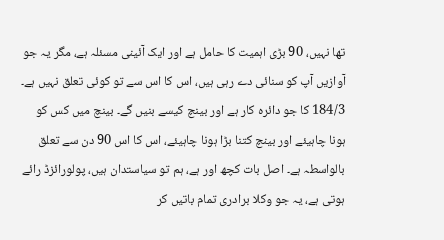تھا نہیں، 90 بڑی اہمیت کا حامل ہے اور ایک آئینی مسئلہ ہے، مگر یہ جو آوازیں آپ کو سنائی دے رہی ہیں، اس کا اس سے تو کوئی تعلق نہیں ہے۔ 184/3 کا جو دائرہ کار ہے اور بینچ کیسے بنیں گے۔ بینچ میں کس کو ہونا چاہیئے اور بینچ کتنا بڑا ہونا چاہیئے، اس کا اس 90 دن سے تعلق بالواسطہ ہے۔ اصل بات کچھ اور ہے، ہم تو سیاستدان ہیں، پولورائزڈ رائے ہوتی ہے، یہ جو وکلا برادری تمام باتیں کر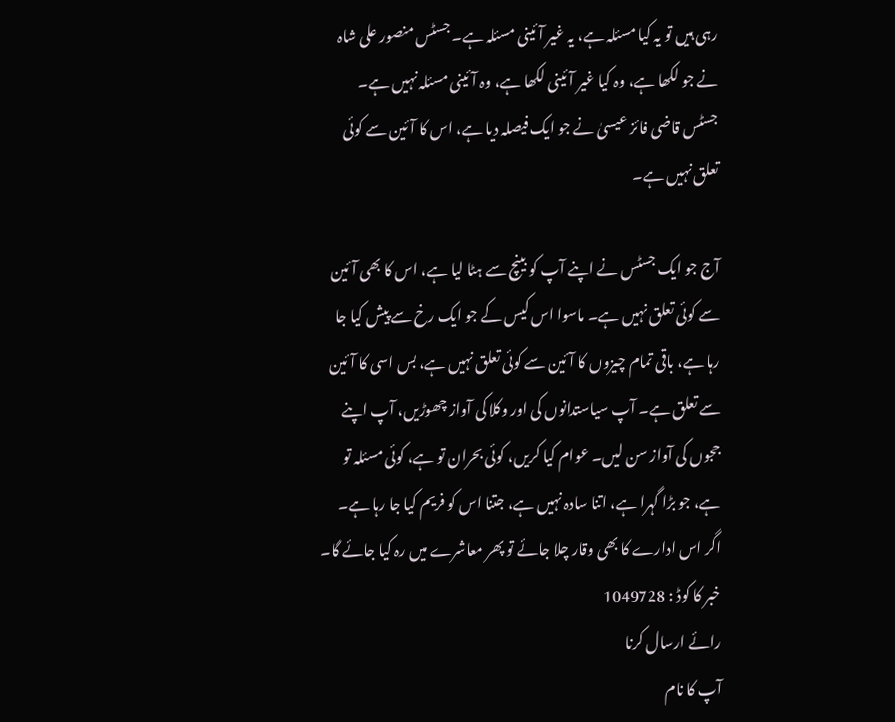رہی ہیں تو یہ کیا مسئلہ ہے، یہ غیر آئینی مسئلہ ہے۔ جسٹس منصور علی شاہ نے جو لکھا ہے، وہ کیا غیر آئینی لکھا ہے، وہ آئینی مسئلہ نہیں ہے۔ جسٹس قاضی فائز عیسیٰ نے جو ایک فیصلہ دیا ہے، اس کا آئین سے کوئی تعلق نہیں ہے۔

آج جو ایک جسٹس نے اپنے آپ کو بینچ سے ہٹا لیا ہے، اس کا بھی آئین سے کوئی تعلق نہیں ہے۔ ماسوا اس کیس کے جو ایک رخ سے پیش کیا جا رہا ہے، باقی تمام چیزوں کا آئین سے کوئی تعلق نہیں ہے، بس اسی کا آئین سے تعلق ہے۔ آپ سیاستدانوں کی اور وکلا کی آواز چھوڑیں، آپ اپنے ججوں کی آواز سن لیں۔ عوام کیا کریں، کوئی بحران تو ہے، کوئی مسئلہ تو ہے، جو بڑا گہرا ہے، اتنا سادہ نہیں ہے، جتنا اس کو فریم کیا جا رہا ہے۔ اگر اس ادارے کا بھی وقار چلا جائے تو پھر معاشرے میں رہ کیا جائے گا۔
خبر کا کوڈ : 1049728
رائے ارسال کرنا
آپ کا نام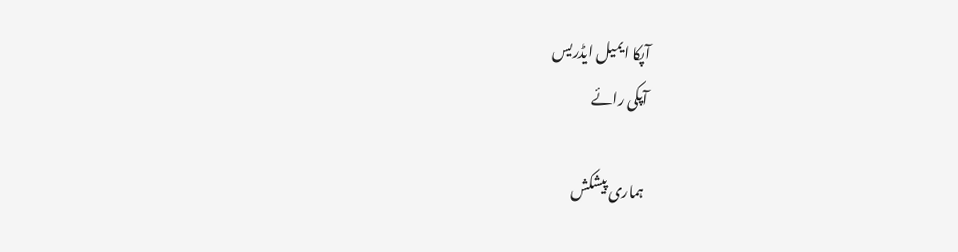آپکا ایمیل ایڈریس
آپکی رائے

ہماری پیشکش